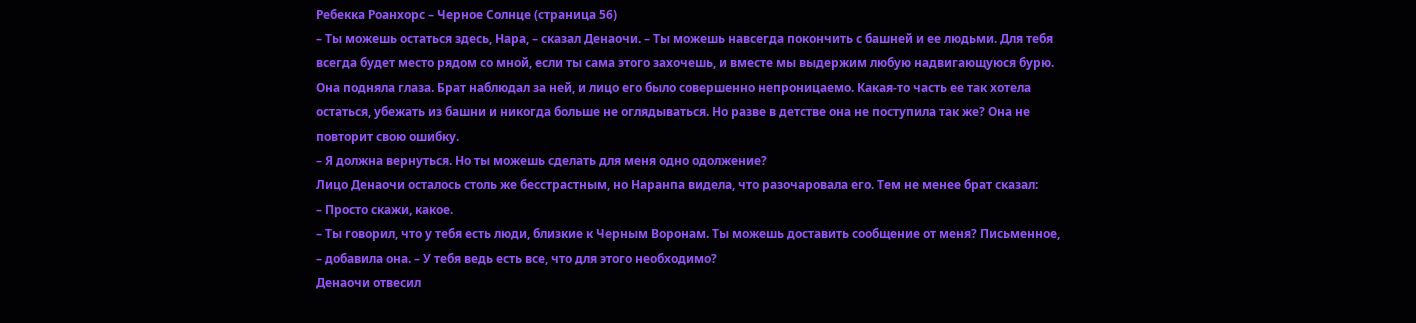Ребекка Роанхорс – Черное Солнце (страница 56)
– Ты можешь остаться здесь, Нара, – сказал Денаочи. – Ты можешь навсегда покончить с башней и ее людьми. Для тебя всегда будет место рядом со мной, если ты сама этого захочешь, и вместе мы выдержим любую надвигающуюся бурю.
Она подняла глаза. Брат наблюдал за ней, и лицо его было совершенно непроницаемо. Какая-то часть ее так хотела остаться, убежать из башни и никогда больше не оглядываться. Но разве в детстве она не поступила так же? Она не повторит свою ошибку.
– Я должна вернуться. Но ты можешь сделать для меня одно одолжение?
Лицо Денаочи осталось столь же бесстрастным, но Наранпа видела, что разочаровала его. Тем не менее брат сказал:
– Просто скажи, какое.
– Ты говорил, что у тебя есть люди, близкие к Черным Воронам. Ты можешь доставить сообщение от меня? Письменное, – добавила она. – У тебя ведь есть все, что для этого необходимо?
Денаочи отвесил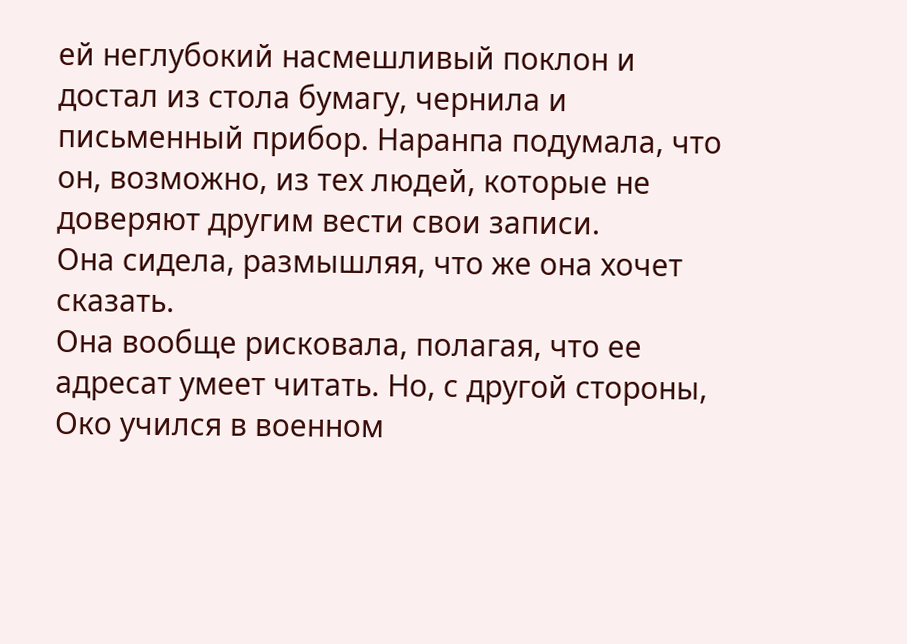ей неглубокий насмешливый поклон и достал из стола бумагу, чернила и письменный прибор. Наранпа подумала, что он, возможно, из тех людей, которые не доверяют другим вести свои записи.
Она сидела, размышляя, что же она хочет сказать.
Она вообще рисковала, полагая, что ее адресат умеет читать. Но, с другой стороны, Око учился в военном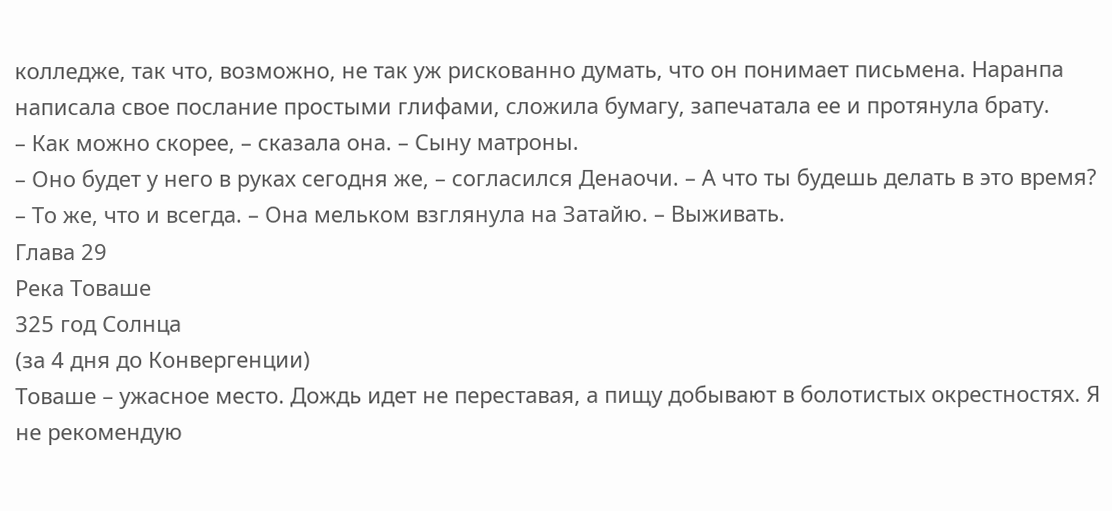колледже, так что, возможно, не так уж рискованно думать, что он понимает письмена. Наранпа написала свое послание простыми глифами, сложила бумагу, запечатала ее и протянула брату.
– Как можно скорее, – сказала она. – Сыну матроны.
– Оно будет у него в руках сегодня же, – согласился Денаочи. – А что ты будешь делать в это время?
– То же, что и всегда. – Она мельком взглянула на Затайю. – Выживать.
Глава 29
Река Товаше
325 год Солнца
(за 4 дня до Конвергенции)
Товаше – ужасное место. Дождь идет не переставая, а пищу добывают в болотистых окрестностях. Я не рекомендую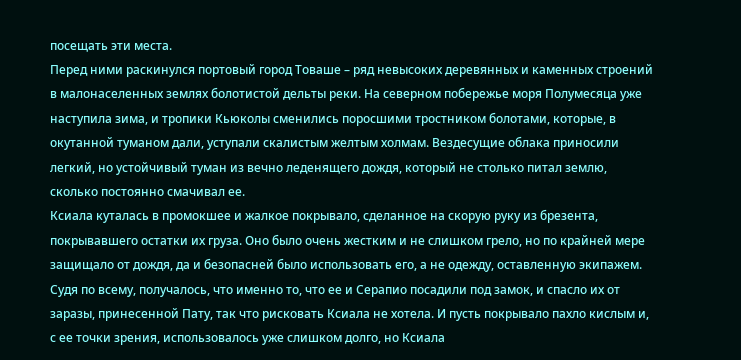посещать эти места.
Перед ними раскинулся портовый город Товаше – ряд невысоких деревянных и каменных строений в малонаселенных землях болотистой дельты реки. На северном побережье моря Полумесяца уже наступила зима, и тропики Кьюколы сменились поросшими тростником болотами, которые, в окутанной туманом дали, уступали скалистым желтым холмам. Вездесущие облака приносили легкий, но устойчивый туман из вечно леденящего дождя, который не столько питал землю, сколько постоянно смачивал ее.
Ксиала куталась в промокшее и жалкое покрывало, сделанное на скорую руку из брезента, покрывавшего остатки их груза. Оно было очень жестким и не слишком грело, но по крайней мере защищало от дождя, да и безопасней было использовать его, а не одежду, оставленную экипажем. Судя по всему, получалось, что именно то, что ее и Серапио посадили под замок, и спасло их от заразы, принесенной Пату, так что рисковать Ксиала не хотела. И пусть покрывало пахло кислым и, с ее точки зрения, использовалось уже слишком долго, но Ксиала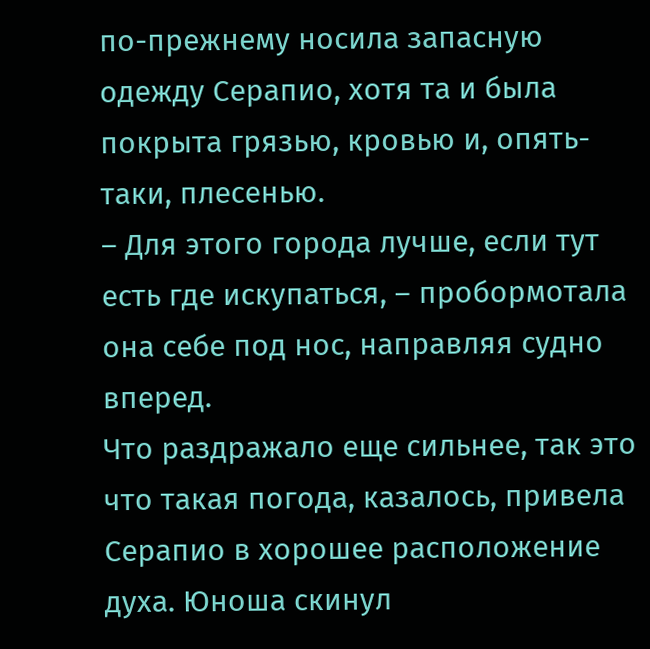по-прежнему носила запасную одежду Серапио, хотя та и была покрыта грязью, кровью и, опять-таки, плесенью.
– Для этого города лучше, если тут есть где искупаться, – пробормотала она себе под нос, направляя судно вперед.
Что раздражало еще сильнее, так это что такая погода, казалось, привела Серапио в хорошее расположение духа. Юноша скинул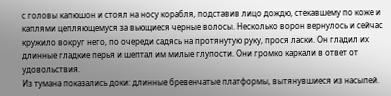с головы капюшон и стоял на носу корабля, подставив лицо дождю, стекавшему по коже и каплями цепляющемуся за вьющиеся черные волосы. Несколько ворон вернулось и сейчас кружило вокруг него, по очереди садясь на протянутую руку, прося ласки. Он гладил их длинные гладкие перья и шептал им милые глупости. Они громко каркали в ответ от удовольствия.
Из тумана показались доки: длинные бревенчатые платформы, вытянувшиеся из насыпей.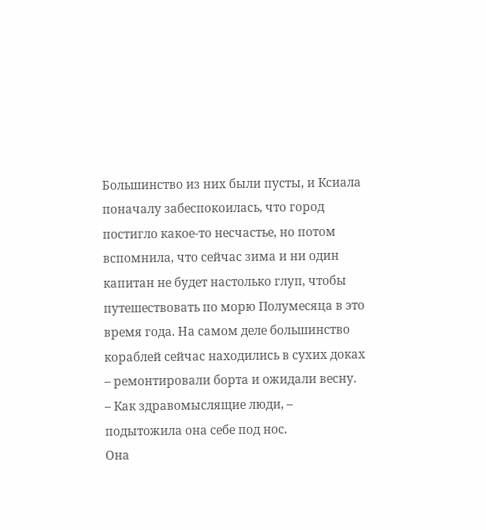Большинство из них были пусты, и Ксиала поначалу забеспокоилась, что город постигло какое-то несчастье, но потом вспомнила, что сейчас зима и ни один капитан не будет настолько глуп, чтобы путешествовать по морю Полумесяца в это время года. На самом деле большинство кораблей сейчас находились в сухих доках – ремонтировали борта и ожидали весну.
– Как здравомыслящие люди, – подытожила она себе под нос.
Она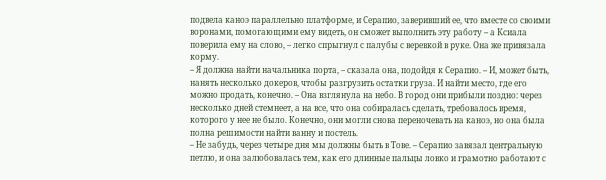подвела каноэ параллельно платформе, и Серапио, заверивший ее, что вместе со своими воронами, помогающими ему видеть, он сможет выполнить эту работу – а Ксиала поверила ему на слово, – легко спрыгнул с палубы с веревкой в руке. Она же привязала корму.
– Я должна найти начальника порта, – сказала она, подойдя к Серапио. – И, может быть, нанять несколько докеров, чтобы разгрузить остатки груза. И найти место, где его можно продать, конечно. – Она взглянула на небо. В город они прибыли поздно: через несколько дней стемнеет, а на все, что она собиралась сделать, требовалось время, которого у нее не было. Конечно, они могли снова переночевать на каноэ, но она была полна решимости найти ванну и постель.
– Не забудь, через четыре дня мы должны быть в Тове. – Серапио завязал центральную петлю, и она залюбовалась тем, как его длинные пальцы ловко и грамотно работают с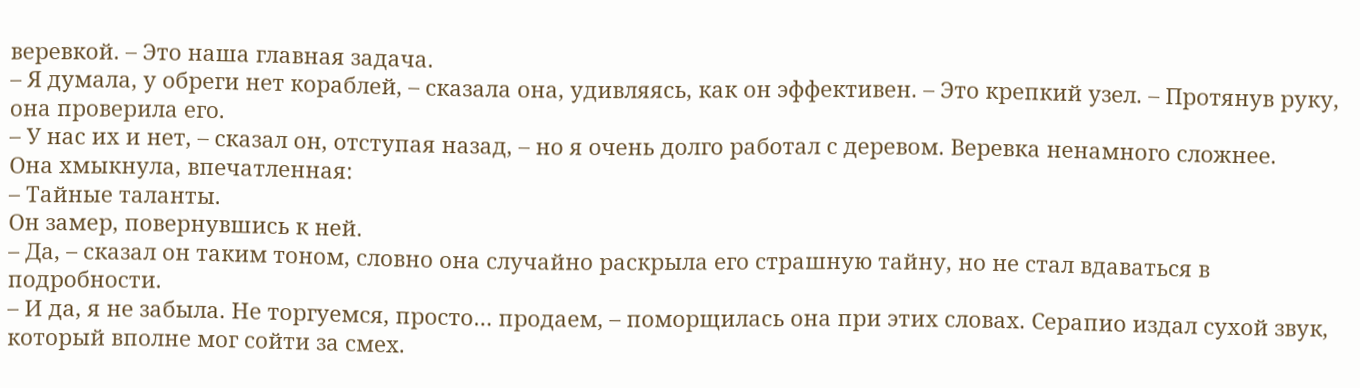веревкой. – Это наша главная задача.
– Я думала, у обреги нет кораблей, – сказала она, удивляясь, как он эффективен. – Это крепкий узел. – Протянув руку, она проверила его.
– У нас их и нет, – сказал он, отступая назад, – но я очень долго работал с деревом. Веревка ненамного сложнее.
Она хмыкнула, впечатленная:
– Тайные таланты.
Он замер, повернувшись к ней.
– Да, – сказал он таким тоном, словно она случайно раскрыла его страшную тайну, но не стал вдаваться в подробности.
– И да, я не забыла. Не торгуемся, просто… продаем, – поморщилась она при этих словах. Серапио издал сухой звук, который вполне мог сойти за смех.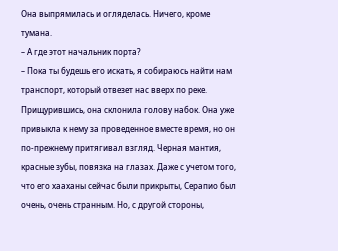Она выпрямилась и огляделась. Ничего, кроме тумана.
– А где этот начальник порта?
– Пока ты будешь его искать, я собираюсь найти нам транспорт, который отвезет нас вверх по реке.
Прищурившись, она склонила голову набок. Она уже привыкла к нему за проведенное вместе время, но он по-прежнему притягивал взгляд. Черная мантия, красные зубы, повязка на глазах. Даже с учетом того, что его хааханы сейчас были прикрыты, Серапио был очень, очень странным. Но, с другой стороны,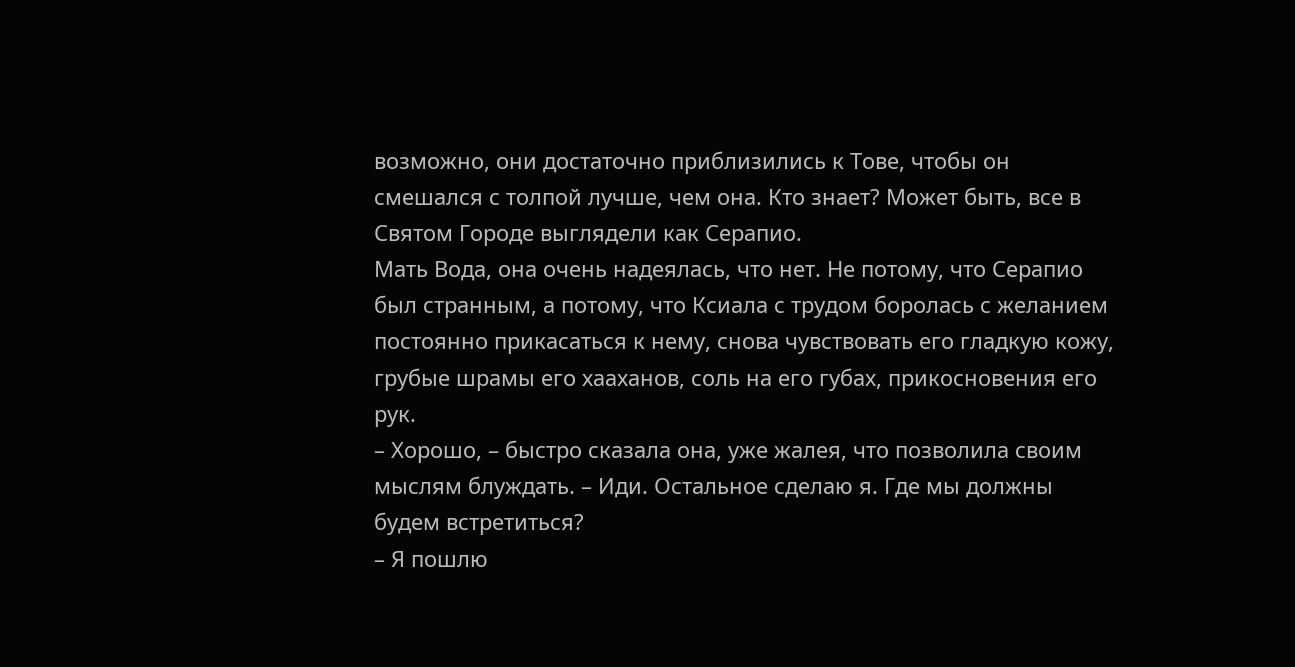возможно, они достаточно приблизились к Тове, чтобы он смешался с толпой лучше, чем она. Кто знает? Может быть, все в Святом Городе выглядели как Серапио.
Мать Вода, она очень надеялась, что нет. Не потому, что Серапио был странным, а потому, что Ксиала с трудом боролась с желанием постоянно прикасаться к нему, снова чувствовать его гладкую кожу, грубые шрамы его хааханов, соль на его губах, прикосновения его рук.
– Хорошо, – быстро сказала она, уже жалея, что позволила своим мыслям блуждать. – Иди. Остальное сделаю я. Где мы должны будем встретиться?
– Я пошлю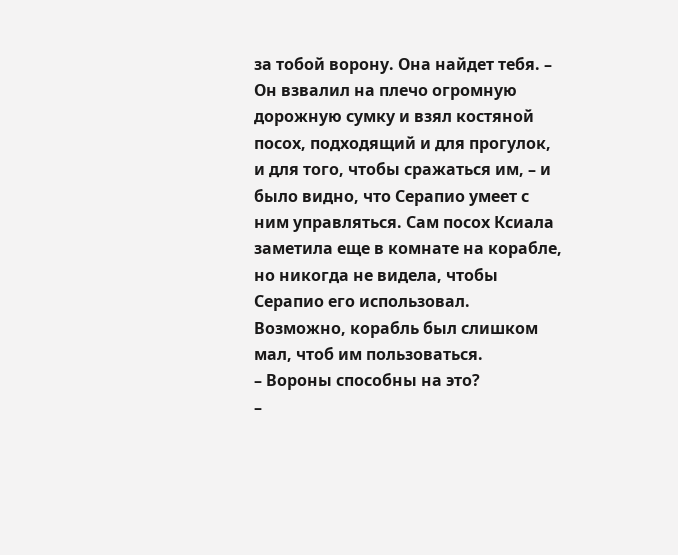за тобой ворону. Она найдет тебя. – Он взвалил на плечо огромную дорожную сумку и взял костяной посох, подходящий и для прогулок, и для того, чтобы сражаться им, – и было видно, что Серапио умеет с ним управляться. Сам посох Ксиала заметила еще в комнате на корабле, но никогда не видела, чтобы Серапио его использовал. Возможно, корабль был слишком мал, чтоб им пользоваться.
– Вороны способны на это?
–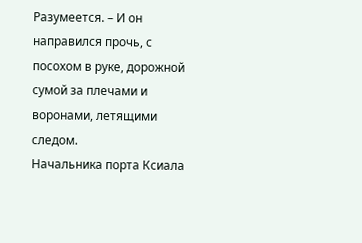Разумеется. – И он направился прочь, с посохом в руке, дорожной сумой за плечами и воронами, летящими следом.
Начальника порта Ксиала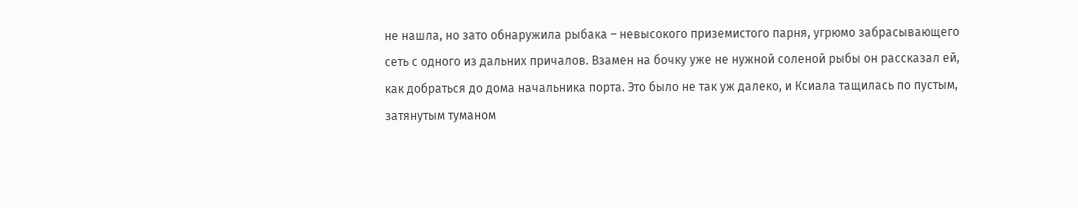не нашла, но зато обнаружила рыбака – невысокого приземистого парня, угрюмо забрасывающего сеть с одного из дальних причалов. Взамен на бочку уже не нужной соленой рыбы он рассказал ей, как добраться до дома начальника порта. Это было не так уж далеко, и Ксиала тащилась по пустым, затянутым туманом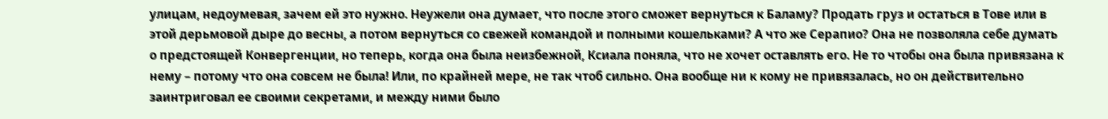улицам, недоумевая, зачем ей это нужно. Неужели она думает, что после этого сможет вернуться к Баламу? Продать груз и остаться в Тове или в этой дерьмовой дыре до весны, а потом вернуться со свежей командой и полными кошельками? А что же Серапио? Она не позволяла себе думать о предстоящей Конвергенции, но теперь, когда она была неизбежной, Ксиала поняла, что не хочет оставлять его. Не то чтобы она была привязана к нему – потому что она совсем не была! Или, по крайней мере, не так чтоб сильно. Она вообще ни к кому не привязалась, но он действительно заинтриговал ее своими секретами, и между ними было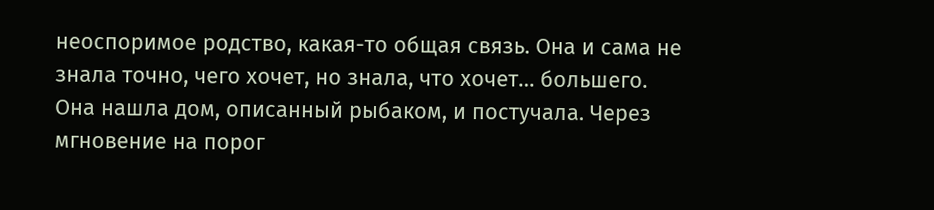неоспоримое родство, какая-то общая связь. Она и сама не знала точно, чего хочет, но знала, что хочет… большего.
Она нашла дом, описанный рыбаком, и постучала. Через мгновение на порог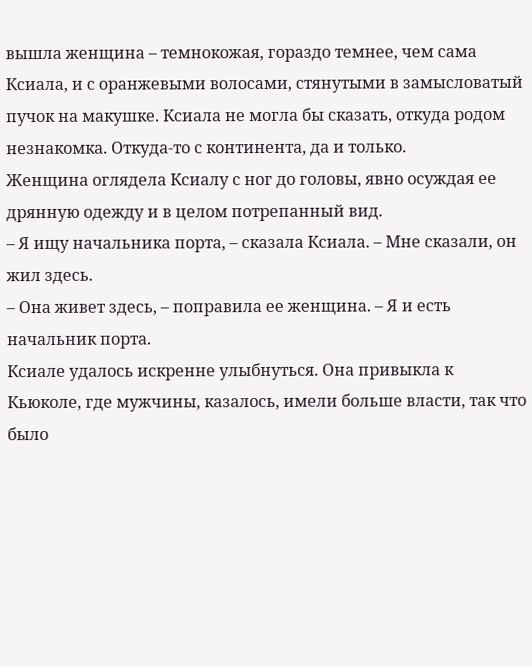вышла женщина – темнокожая, гораздо темнее, чем сама Ксиала, и с оранжевыми волосами, стянутыми в замысловатый пучок на макушке. Ксиала не могла бы сказать, откуда родом незнакомка. Откуда-то с континента, да и только.
Женщина оглядела Ксиалу с ног до головы, явно осуждая ее дрянную одежду и в целом потрепанный вид.
– Я ищу начальника порта, – сказала Ксиала. – Мне сказали, он жил здесь.
– Она живет здесь, – поправила ее женщина. – Я и есть начальник порта.
Ксиале удалось искренне улыбнуться. Она привыкла к Кьюколе, где мужчины, казалось, имели больше власти, так что было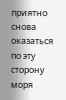приятно снова оказаться по эту сторону моря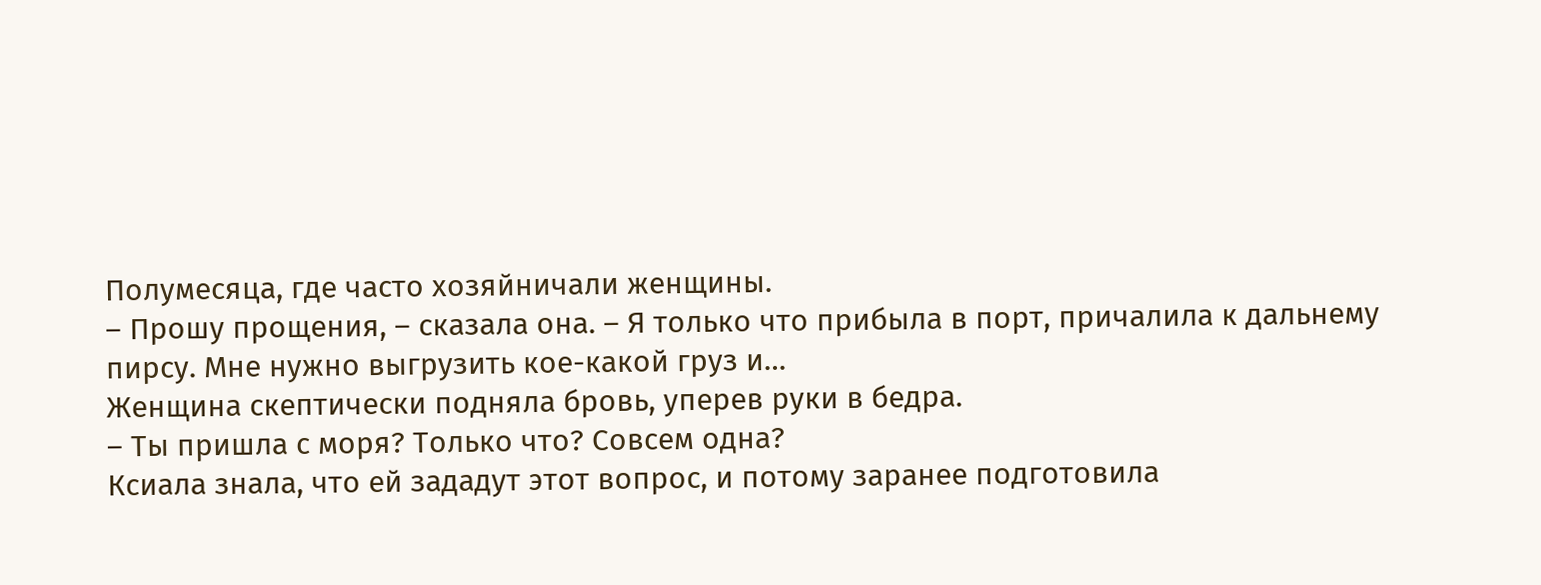Полумесяца, где часто хозяйничали женщины.
– Прошу прощения, – сказала она. – Я только что прибыла в порт, причалила к дальнему пирсу. Мне нужно выгрузить кое-какой груз и…
Женщина скептически подняла бровь, уперев руки в бедра.
– Ты пришла с моря? Только что? Совсем одна?
Ксиала знала, что ей зададут этот вопрос, и потому заранее подготовила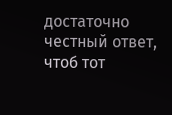достаточно честный ответ, чтоб тот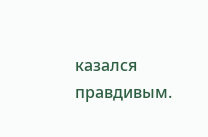казался правдивым.